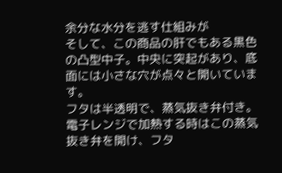余分な水分を逃す仕組みが
そして、この商品の肝でもある黒色の凸型中子。中央に突起があり、底面には小さな穴が点々と開いています。
フタは半透明で、蒸気抜き弁付き。
電子レンジで加熱する時はこの蒸気抜き弁を開け、フタ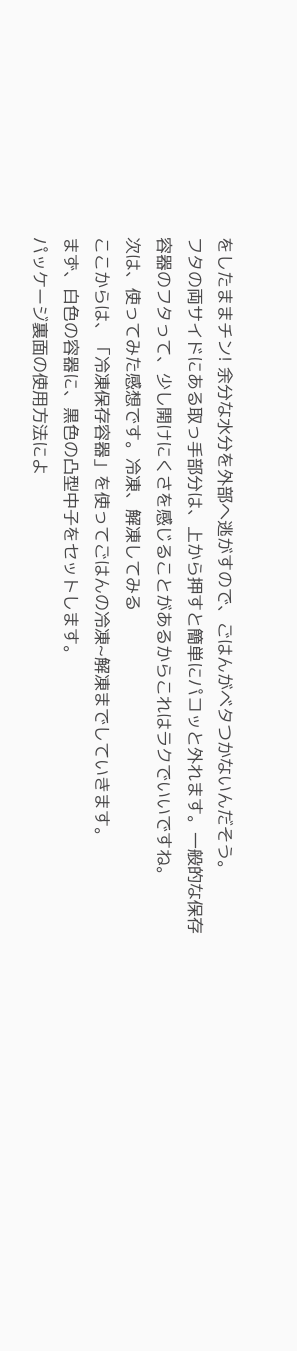をしたままチン! 余分な水分を外部へ逃がすので、ごはんがベタつかないんだそう。
フタの両サイドにある取っ手部分は、上から押すと簡単にパコッと外れます。一般的な保存容器のフタって、少し開けにくさを感じることがあるからこれはラクでいいですね。
次は、使ってみた感想です。冷凍、解凍してみる
ここからは、「冷凍保存容器」を使ってごはんの冷凍~解凍までしていきます。
まず、白色の容器に、黒色の凸型中子をセットします。
パッケージ裏面の使用方法によ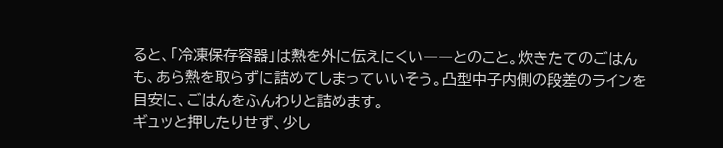ると、「冷凍保存容器」は熱を外に伝えにくい――とのこと。炊きたてのごはんも、あら熱を取らずに詰めてしまっていいそう。凸型中子内側の段差のラインを目安に、ごはんをふんわりと詰めます。
ギュッと押したりせず、少し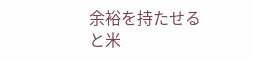余裕を持たせると米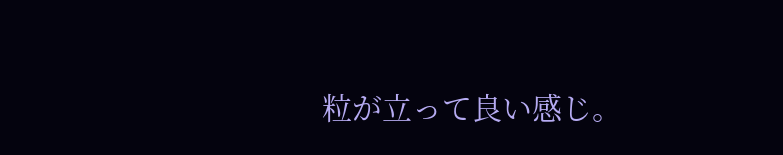粒が立って良い感じ。